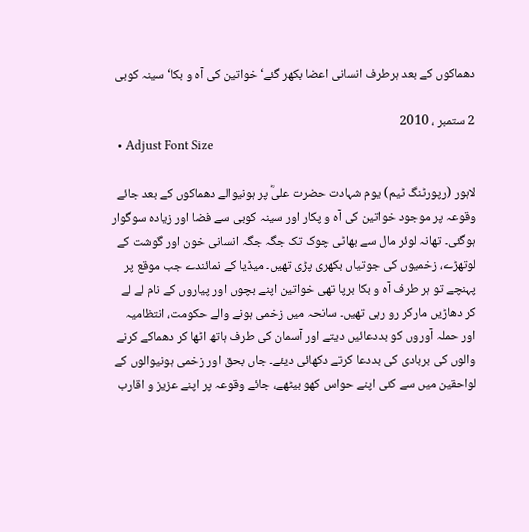دھماکوں کے بعد ہرطرف انسانی اعضا بکھر گئے‘ خواتین کی آہ و بکا‘ سینہ کوبی

2 ستمبر ، 2010
  • Adjust Font Size

لاہور (رپورٹنگ ٹیم) یوم شہادت حضرت علیؓ پر ہونیوالے دھماکوں کے بعد جائے وقوعہ پر موجود خواتین کی آہ و پکار اور سینہ کوبی سے فضا اور زیادہ سوگوار ہوگئی۔ تھانہ لوئر مال سے بھاٹی چوک تک جگہ جگہ انسانی خون اور گوشت کے لوتھڑے، زخمیوں کی جوتیاں بکھری پڑی تھیں۔ میڈیا کے نمائندے جب موقع پر پہنچے تو ہر طرف آہ و بکا برپا تھی خواتین اپنے بچوں اور پیاروں کے نام لے لے کر دھاڑیں مارکر رو رہی تھیں۔ سانحہ میں زخمی ہونے والے حکومت، انتظامیہ اور حملہ آوروں کو بددعائیں دیتے اور آسمان کی طرف ہاتھ اٹھا کر دھماکے کرنے والوں کی بربادی کی بددعا کرتے دکھائی دیئے۔ جاں بحق اور زخمی ہونیوالوں کے لواحقین میں سے کئی اپنے حواس کھو بیٹھے، جائے وقوعہ پر اپنے عزیز و اقارب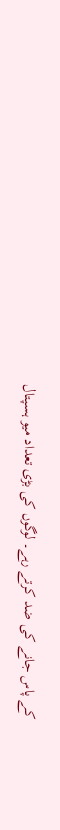کے پاس جانے کی ضد کرتے رہے۔ لوگوں کی بڑی تعداد میو ہسپتال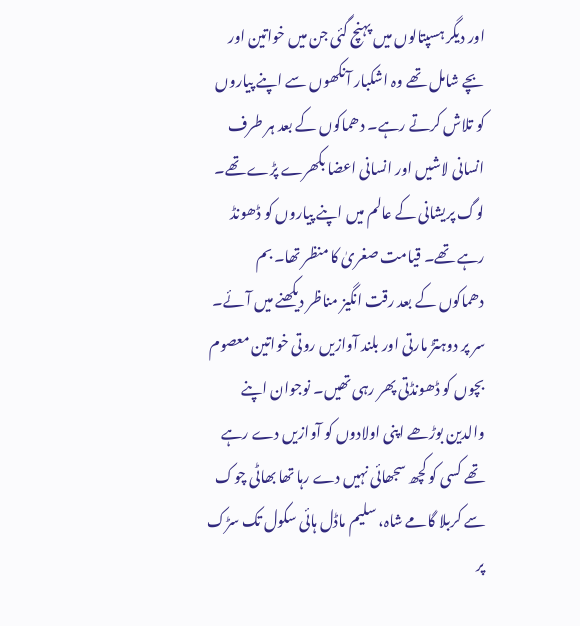اور دیگر ہسپتالوں میں پہنچ گئی جن میں خواتین اور بچے شامل تھے وہ اشکبار آنکھوں سے اپنے پیاروں کو تلاش کرتے رہے۔ دھماکوں کے بعد ہر طرف انسانی لاشیں اور انسانی اعضا بکھرے پڑے تھے۔ لوگ پریشانی کے عالم میں اپنے پیاروں کو ڈھونڈ رہے تھے۔ قیامت صغریٰ کا منظر تھا۔ بم دھماکوں کے بعد رقت انگیز مناظر دیکھنے میں آئے۔ سر پر دوہتڑ مارتی اور بلند آوازیں روتی خواتین معصوم بچوں کو ڈھونڈتی پھر رہی تھیں۔ نوجوان اپنے والدین بوڑھے اپنی اولادوں کو آوازیں دے رہے تھے کسی کو کچھ سجھائی نہیں دے رہا تھا بھاٹی چوک سے کربلا گامے شاہ، سلیم ماڈل ہائی سکول تک سڑک پر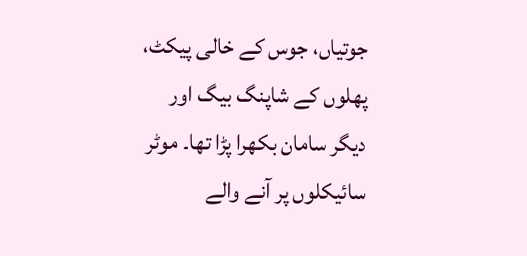جوتیاں، جوس کے خالی پیکٹ، پھلوں کے شاپنگ بیگ اور دیگر سامان بکھرا پڑا تھا۔ موٹر سائیکلوں پر آنے والے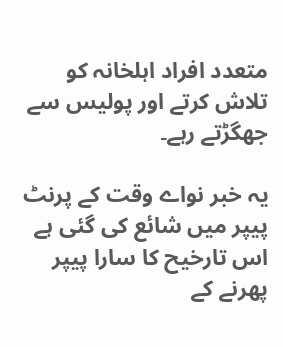متعدد افراد اہلخانہ کو تلاش کرتے اور پولیس سے جھگڑتے رہے۔

یہ خبر نواے وقت کے پرنٹ پیپر میں شائع کی گئی ہے اس تارخیح کا سارا پیپر پھرنے کے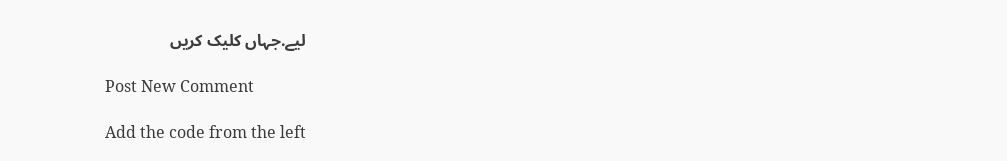لیے.جہاں کلیک کریں

Post New Comment

Add the code from the left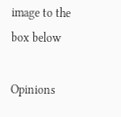image to the box below

Opinions